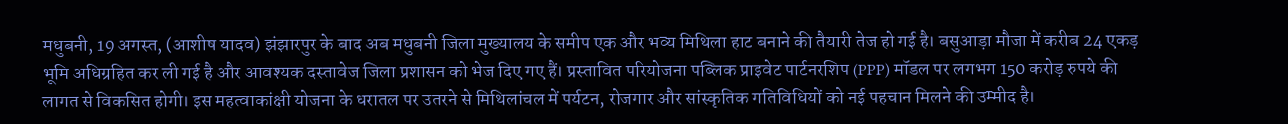मधुबनी, 19 अगस्त, (आशीष यादव) झंझारपुर के बाद अब मधुबनी जिला मुख्यालय के समीप एक और भव्य मिथिला हाट बनाने की तैयारी तेज हो गई है। बसुआड़ा मौजा में करीब 24 एकड़ भूमि अधिग्रहित कर ली गई है और आवश्यक दस्तावेज जिला प्रशासन को भेज दिए गए हैं। प्रस्तावित परियोजना पब्लिक प्राइवेट पार्टनरशिप (PPP) मॉडल पर लगभग 150 करोड़ रुपये की लागत से विकसित होगी। इस महत्वाकांक्षी योजना के धरातल पर उतरने से मिथिलांचल में पर्यटन, रोजगार और सांस्कृतिक गतिविधियों को नई पहचान मिलने की उम्मीद है।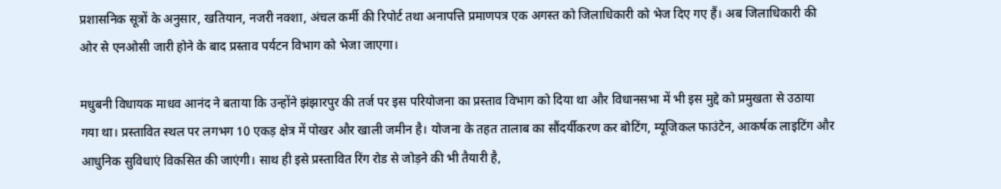प्रशासनिक सूत्रों के अनुसार, खतियान, नजरी नक्शा, अंचल कर्मी की रिपोर्ट तथा अनापत्ति प्रमाणपत्र एक अगस्त को जिलाधिकारी को भेज दिए गए हैं। अब जिलाधिकारी की ओर से एनओसी जारी होने के बाद प्रस्ताव पर्यटन विभाग को भेजा जाएगा।

मधुबनी विधायक माधव आनंद ने बताया कि उन्होंने झंझारपुर की तर्ज पर इस परियोजना का प्रस्ताव विभाग को दिया था और विधानसभा में भी इस मुद्दे को प्रमुखता से उठाया गया था। प्रस्तावित स्थल पर लगभग 10 एकड़ क्षेत्र में पोखर और खाली जमीन है। योजना के तहत तालाब का सौंदर्यीकरण कर बोटिंग, म्यूजिकल फाउंटेन, आकर्षक लाइटिंग और आधुनिक सुविधाएं विकसित की जाएंगी। साथ ही इसे प्रस्तावित रिंग रोड से जोड़ने की भी तैयारी है,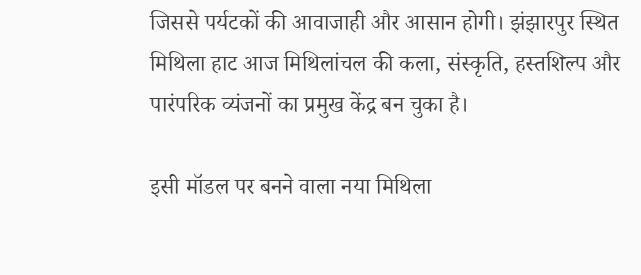जिससे पर्यटकों की आवाजाही और आसान होगी। झंझारपुर स्थित मिथिला हाट आज मिथिलांचल की कला, संस्कृति, हस्तशिल्प और पारंपरिक व्यंजनों का प्रमुख केंद्र बन चुका है।

इसी मॉडल पर बनने वाला नया मिथिला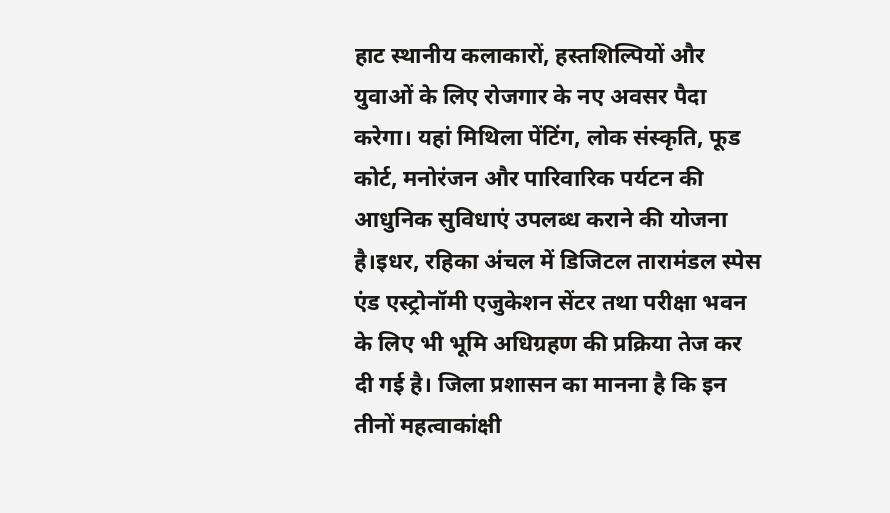हाट स्थानीय कलाकारों, हस्तशिल्पियों और युवाओं के लिए रोजगार के नए अवसर पैदा करेगा। यहां मिथिला पेंटिंग, लोक संस्कृति, फूड कोर्ट, मनोरंजन और पारिवारिक पर्यटन की आधुनिक सुविधाएं उपलब्ध कराने की योजना है।इधर, रहिका अंचल में डिजिटल तारामंडल स्पेस एंड एस्ट्रोनॉमी एजुकेशन सेंटर तथा परीक्षा भवन के लिए भी भूमि अधिग्रहण की प्रक्रिया तेज कर दी गई है। जिला प्रशासन का मानना है कि इन तीनों महत्वाकांक्षी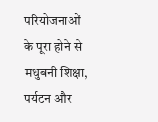परियोजनाओं के पूरा होने से मधुबनी शिक्षा, पर्यटन और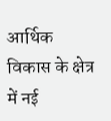आर्थिक विकास के क्षेत्र में नई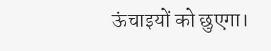ऊंचाइयों को छुएगा।